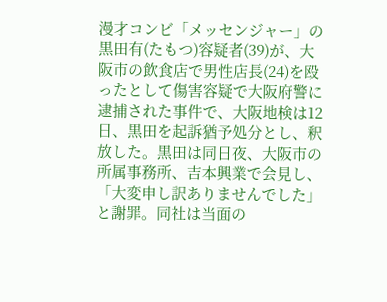漫才コンビ「メッセンジャー」の黒田有(たもつ)容疑者(39)が、大阪市の飲食店で男性店長(24)を殴ったとして傷害容疑で大阪府警に逮捕された事件で、大阪地検は12日、黒田を起訴猶予処分とし、釈放した。黒田は同日夜、大阪市の所属事務所、吉本興業で会見し、「大変申し訳ありませんでした」と謝罪。同社は当面の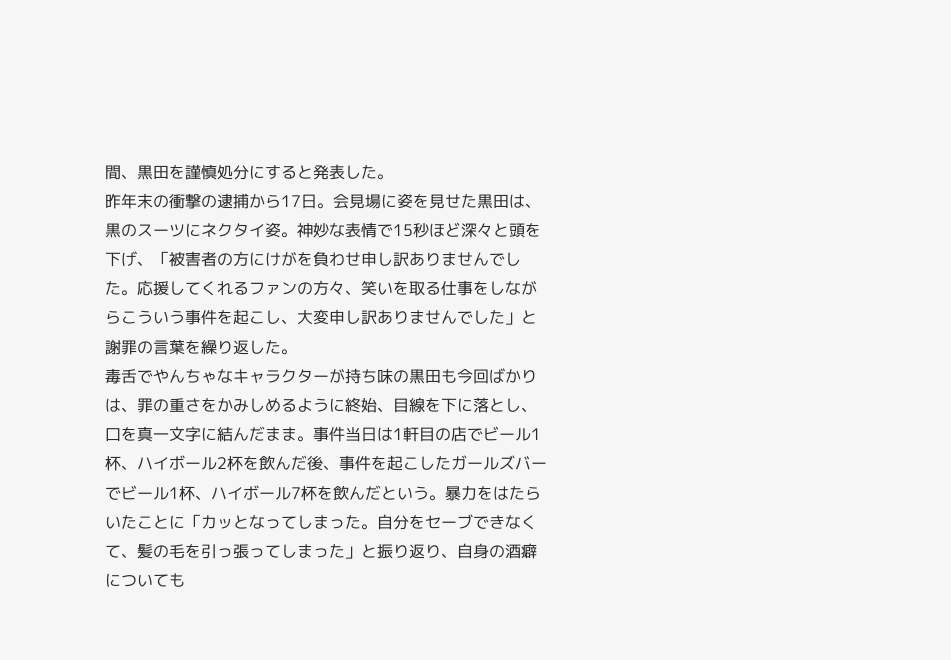間、黒田を謹慎処分にすると発表した。
昨年末の衝撃の逮捕から17日。会見場に姿を見せた黒田は、黒のスーツにネクタイ姿。神妙な表情で15秒ほど深々と頭を下げ、「被害者の方にけがを負わせ申し訳ありませんでした。応援してくれるファンの方々、笑いを取る仕事をしながらこういう事件を起こし、大変申し訳ありませんでした」と謝罪の言葉を繰り返した。
毒舌でやんちゃなキャラクターが持ち味の黒田も今回ばかりは、罪の重さをかみしめるように終始、目線を下に落とし、口を真一文字に結んだまま。事件当日は1軒目の店でビール1杯、ハイボール2杯を飲んだ後、事件を起こしたガールズバーでビール1杯、ハイボール7杯を飲んだという。暴力をはたらいたことに「カッとなってしまった。自分をセーブできなくて、髪の毛を引っ張ってしまった」と振り返り、自身の酒癖についても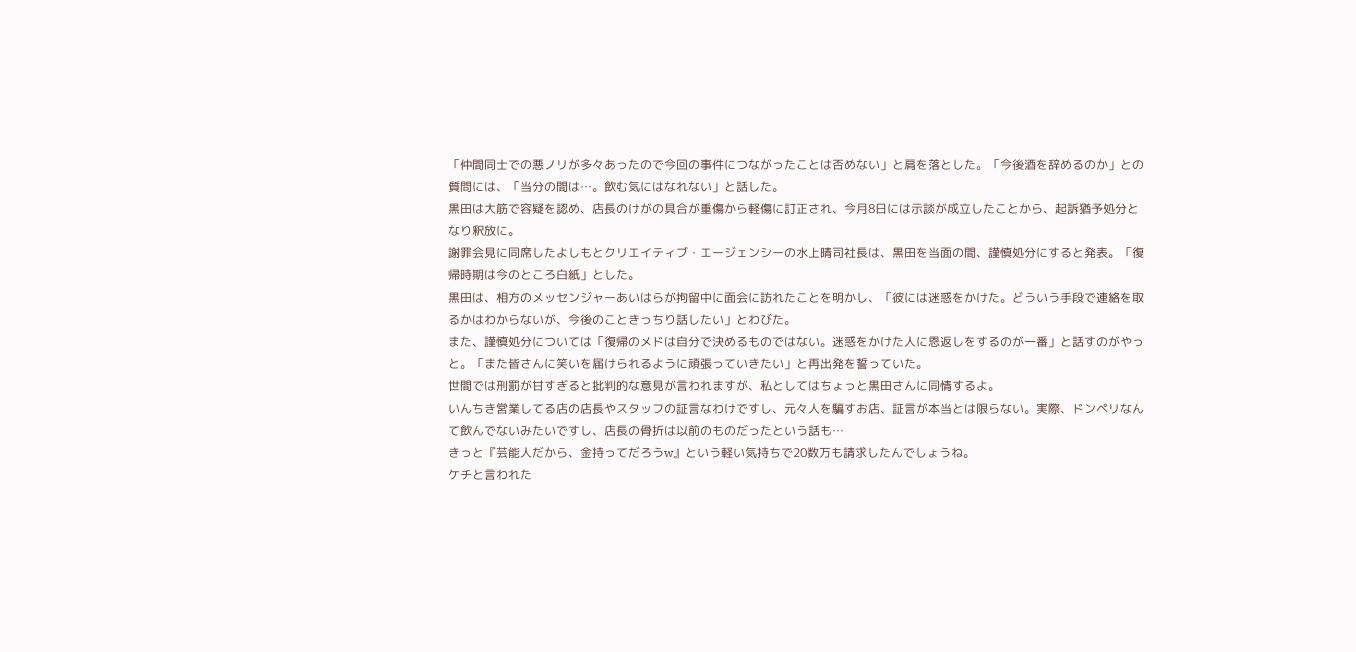「仲間同士での悪ノリが多々あったので今回の事件につながったことは否めない」と肩を落とした。「今後酒を辞めるのか」との質問には、「当分の間は…。飲む気にはなれない」と話した。
黒田は大筋で容疑を認め、店長のけがの具合が重傷から軽傷に訂正され、今月8日には示談が成立したことから、起訴猶予処分となり釈放に。
謝罪会見に同席したよしもとクリエイティブ・エージェンシーの水上晴司社長は、黒田を当面の間、謹慎処分にすると発表。「復帰時期は今のところ白紙」とした。
黒田は、相方のメッセンジャーあいはらが拘留中に面会に訪れたことを明かし、「彼には迷惑をかけた。どういう手段で連絡を取るかはわからないが、今後のこときっちり話したい」とわびた。
また、謹慎処分については「復帰のメドは自分で決めるものではない。迷惑をかけた人に恩返しをするのが一番」と話すのがやっと。「また皆さんに笑いを届けられるように頑張っていきたい」と再出発を誓っていた。
世間では刑罰が甘すぎると批判的な意見が言われますが、私としてはちょっと黒田さんに同情するよ。
いんちき営業してる店の店長やスタッフの証言なわけですし、元々人を騙すお店、証言が本当とは限らない。実際、ドンペリなんて飲んでないみたいですし、店長の骨折は以前のものだったという話も…
きっと『芸能人だから、金持ってだろうw』という軽い気持ちで20数万も請求したんでしょうね。
ケチと言われた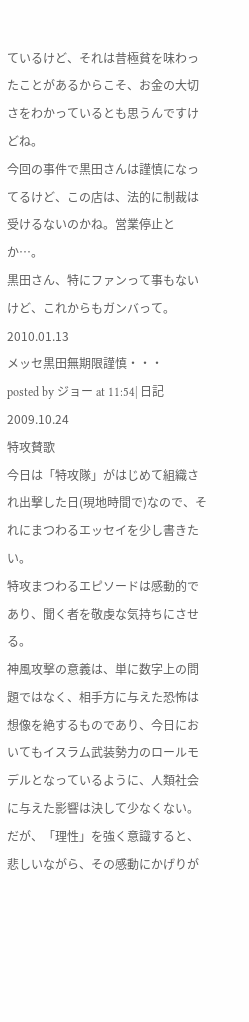ているけど、それは昔極貧を味わったことがあるからこそ、お金の大切さをわかっているとも思うんですけどね。
今回の事件で黒田さんは謹慎になってるけど、この店は、法的に制裁は受けるないのかね。営業停止とか…。
黒田さん、特にファンって事もないけど、これからもガンバって。
2010.01.13
メッセ黒田無期限謹慎・・・
posted by ジョー at 11:54| 日記
2009.10.24
特攻賛歌
今日は「特攻隊」がはじめて組織され出撃した日(現地時間で)なので、それにまつわるエッセイを少し書きたい。
特攻まつわるエピソードは感動的であり、聞く者を敬虔な気持ちにさせる。
神風攻撃の意義は、単に数字上の問題ではなく、相手方に与えた恐怖は想像を絶するものであり、今日においてもイスラム武装勢力のロールモデルとなっているように、人類社会に与えた影響は決して少なくない。
だが、「理性」を強く意識すると、悲しいながら、その感動にかげりが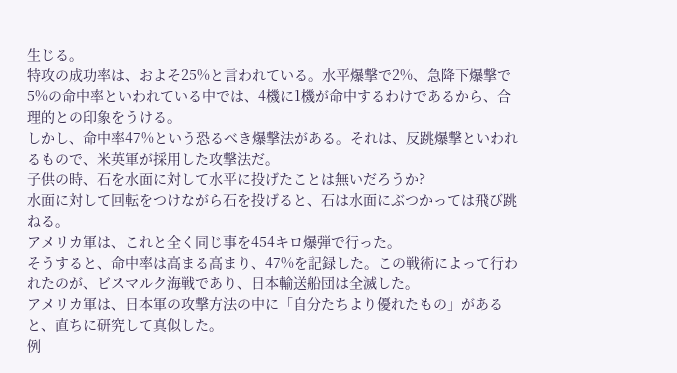生じる。
特攻の成功率は、およそ25%と言われている。水平爆撃で2%、急降下爆撃で5%の命中率といわれている中では、4機に1機が命中するわけであるから、合理的との印象をうける。
しかし、命中率47%という恐るべき爆撃法がある。それは、反跳爆撃といわれるもので、米英軍が採用した攻撃法だ。
子供の時、石を水面に対して水平に投げたことは無いだろうか?
水面に対して回転をつけながら石を投げると、石は水面にぶつかっては飛び跳ねる。
アメリカ軍は、これと全く同じ事を454キロ爆弾で行った。
そうすると、命中率は高まる高まり、47%を記録した。この戦術によって行われたのが、ビスマルク海戦であり、日本輸送船団は全滅した。
アメリカ軍は、日本軍の攻撃方法の中に「自分たちより優れたもの」があると、直ちに研究して真似した。
例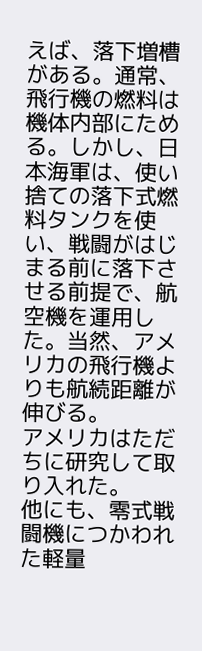えば、落下増槽がある。通常、飛行機の燃料は機体内部にためる。しかし、日本海軍は、使い捨ての落下式燃料タンクを使い、戦闘がはじまる前に落下させる前提で、航空機を運用した。当然、アメリカの飛行機よりも航続距離が伸びる。
アメリカはただちに研究して取り入れた。
他にも、零式戦闘機につかわれた軽量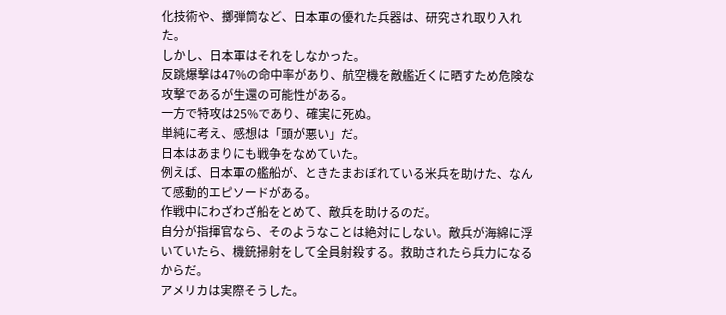化技術や、擲弾筒など、日本軍の優れた兵器は、研究され取り入れた。
しかし、日本軍はそれをしなかった。
反跳爆撃は47%の命中率があり、航空機を敵艦近くに晒すため危険な攻撃であるが生還の可能性がある。
一方で特攻は25%であり、確実に死ぬ。
単純に考え、感想は「頭が悪い」だ。
日本はあまりにも戦争をなめていた。
例えば、日本軍の艦船が、ときたまおぼれている米兵を助けた、なんて感動的エピソードがある。
作戦中にわざわざ船をとめて、敵兵を助けるのだ。
自分が指揮官なら、そのようなことは絶対にしない。敵兵が海綿に浮いていたら、機銃掃射をして全員射殺する。救助されたら兵力になるからだ。
アメリカは実際そうした。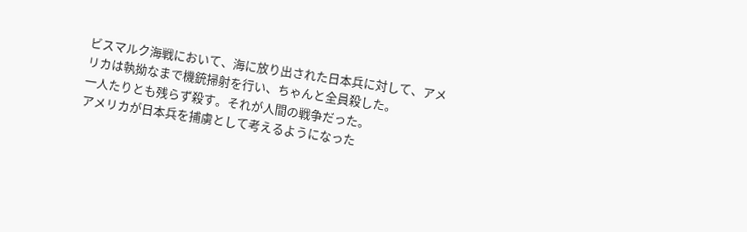ビスマルク海戦において、海に放り出された日本兵に対して、アメリカは執拗なまで機銃掃射を行い、ちゃんと全員殺した。
一人たりとも残らず殺す。それが人間の戦争だった。
アメリカが日本兵を捕虜として考えるようになった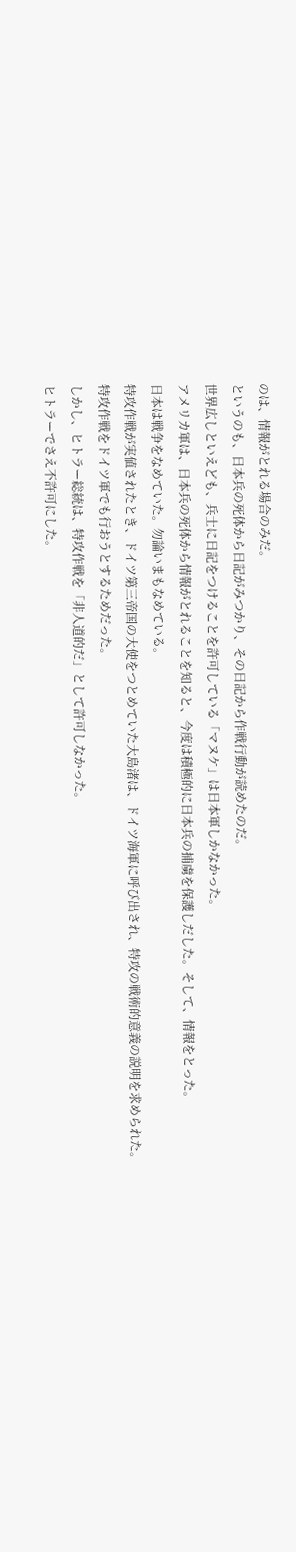のは、情報がとれる場合のみだ。
というのも、日本兵の死体から日記がみつかり、その日記から作戦行動が読めたのだ。
世界広しといえども、兵士に日記をつけることを許可している「マヌケ」は日本軍しかなかった。
アメリカ軍は、日本兵の死体から情報がとれることを知ると、今度は積極的に日本兵の捕虜を保護しだした。そして、情報をとった。
日本は戦争をなめていた。勿論いまもなめている。
特攻作戦が実値されたとき、ドイツ第三帝国の大使をつとめていた大島渚は、ドイツ海軍に呼び出され、特攻の戦術的意義の説明を求められた。
特攻作戦をドイツ軍でも行おうとするためだった。
しかし、ヒトラー総統は、特攻作戦を「非人道的だ」として許可しなかった。
ヒトラーでさえ不許可にした。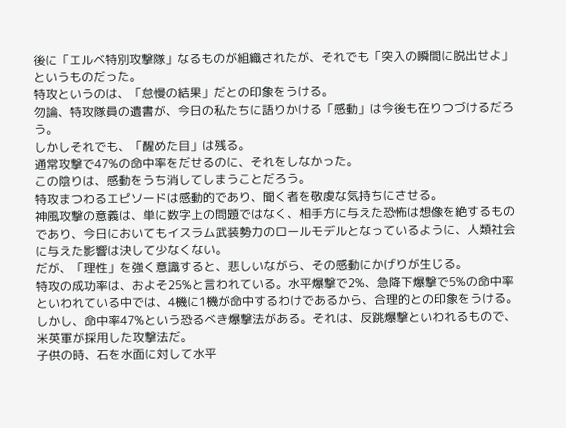後に「エルベ特別攻撃隊」なるものが組織されたが、それでも「突入の瞬間に脱出せよ」というものだった。
特攻というのは、「怠慢の結果」だとの印象をうける。
勿論、特攻隊員の遺書が、今日の私たちに語りかける「感動」は今後も在りつづけるだろう。
しかしそれでも、「醒めた目」は残る。
通常攻撃で47%の命中率をだせるのに、それをしなかった。
この陰りは、感動をうち消してしまうことだろう。
特攻まつわるエピソードは感動的であり、聞く者を敬虔な気持ちにさせる。
神風攻撃の意義は、単に数字上の問題ではなく、相手方に与えた恐怖は想像を絶するものであり、今日においてもイスラム武装勢力のロールモデルとなっているように、人類社会に与えた影響は決して少なくない。
だが、「理性」を強く意識すると、悲しいながら、その感動にかげりが生じる。
特攻の成功率は、およそ25%と言われている。水平爆撃で2%、急降下爆撃で5%の命中率といわれている中では、4機に1機が命中するわけであるから、合理的との印象をうける。
しかし、命中率47%という恐るべき爆撃法がある。それは、反跳爆撃といわれるもので、米英軍が採用した攻撃法だ。
子供の時、石を水面に対して水平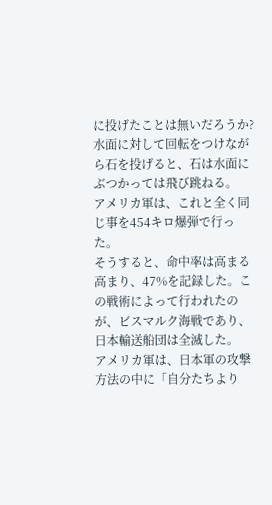に投げたことは無いだろうか?
水面に対して回転をつけながら石を投げると、石は水面にぶつかっては飛び跳ねる。
アメリカ軍は、これと全く同じ事を454キロ爆弾で行った。
そうすると、命中率は高まる高まり、47%を記録した。この戦術によって行われたのが、ビスマルク海戦であり、日本輸送船団は全滅した。
アメリカ軍は、日本軍の攻撃方法の中に「自分たちより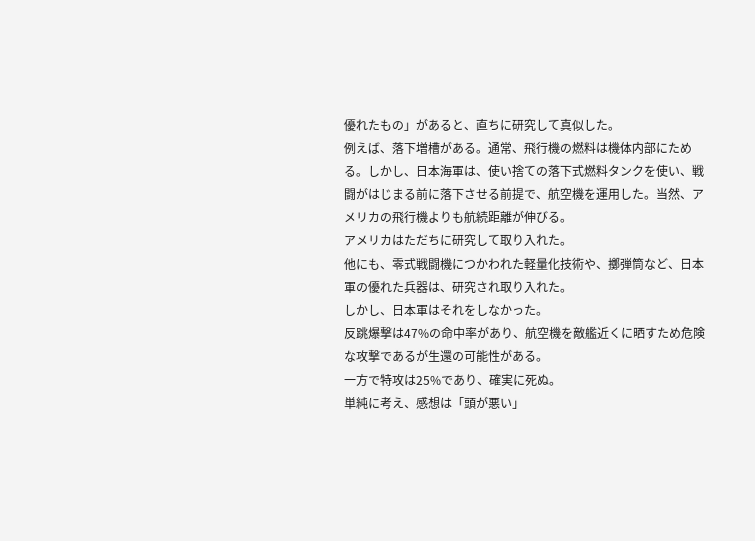優れたもの」があると、直ちに研究して真似した。
例えば、落下増槽がある。通常、飛行機の燃料は機体内部にためる。しかし、日本海軍は、使い捨ての落下式燃料タンクを使い、戦闘がはじまる前に落下させる前提で、航空機を運用した。当然、アメリカの飛行機よりも航続距離が伸びる。
アメリカはただちに研究して取り入れた。
他にも、零式戦闘機につかわれた軽量化技術や、擲弾筒など、日本軍の優れた兵器は、研究され取り入れた。
しかし、日本軍はそれをしなかった。
反跳爆撃は47%の命中率があり、航空機を敵艦近くに晒すため危険な攻撃であるが生還の可能性がある。
一方で特攻は25%であり、確実に死ぬ。
単純に考え、感想は「頭が悪い」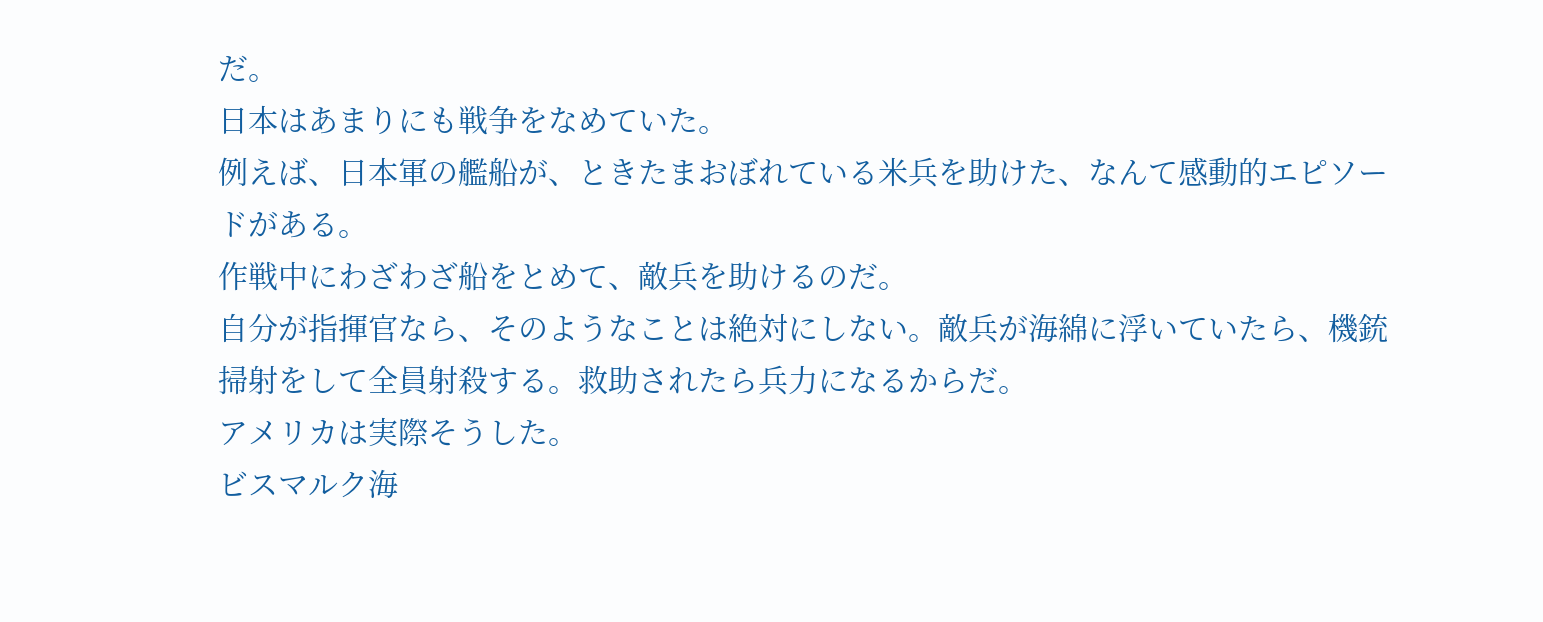だ。
日本はあまりにも戦争をなめていた。
例えば、日本軍の艦船が、ときたまおぼれている米兵を助けた、なんて感動的エピソードがある。
作戦中にわざわざ船をとめて、敵兵を助けるのだ。
自分が指揮官なら、そのようなことは絶対にしない。敵兵が海綿に浮いていたら、機銃掃射をして全員射殺する。救助されたら兵力になるからだ。
アメリカは実際そうした。
ビスマルク海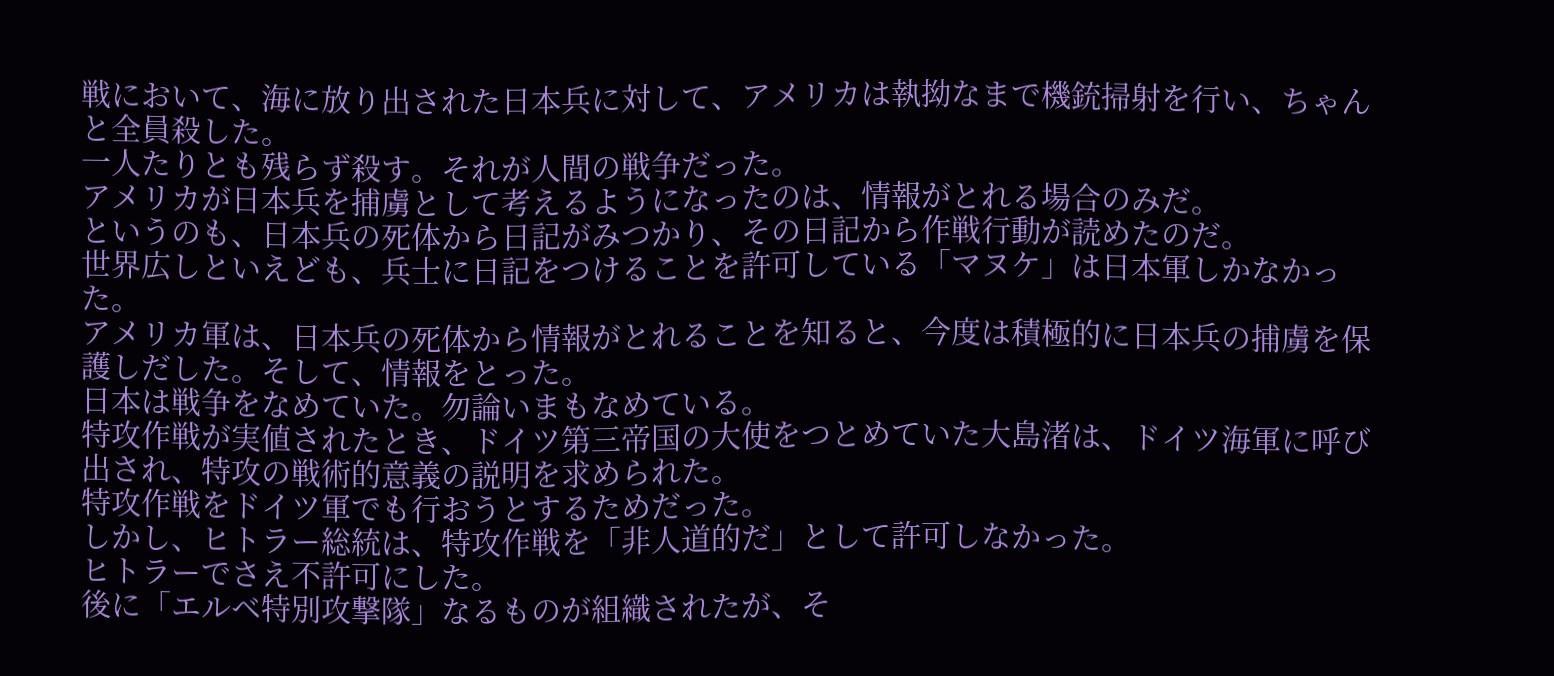戦において、海に放り出された日本兵に対して、アメリカは執拗なまで機銃掃射を行い、ちゃんと全員殺した。
一人たりとも残らず殺す。それが人間の戦争だった。
アメリカが日本兵を捕虜として考えるようになったのは、情報がとれる場合のみだ。
というのも、日本兵の死体から日記がみつかり、その日記から作戦行動が読めたのだ。
世界広しといえども、兵士に日記をつけることを許可している「マヌケ」は日本軍しかなかった。
アメリカ軍は、日本兵の死体から情報がとれることを知ると、今度は積極的に日本兵の捕虜を保護しだした。そして、情報をとった。
日本は戦争をなめていた。勿論いまもなめている。
特攻作戦が実値されたとき、ドイツ第三帝国の大使をつとめていた大島渚は、ドイツ海軍に呼び出され、特攻の戦術的意義の説明を求められた。
特攻作戦をドイツ軍でも行おうとするためだった。
しかし、ヒトラー総統は、特攻作戦を「非人道的だ」として許可しなかった。
ヒトラーでさえ不許可にした。
後に「エルベ特別攻撃隊」なるものが組織されたが、そ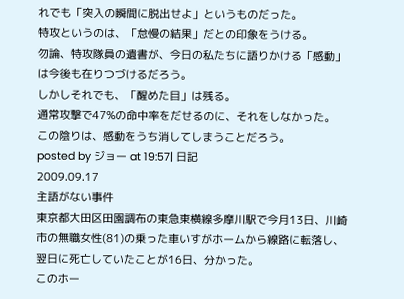れでも「突入の瞬間に脱出せよ」というものだった。
特攻というのは、「怠慢の結果」だとの印象をうける。
勿論、特攻隊員の遺書が、今日の私たちに語りかける「感動」は今後も在りつづけるだろう。
しかしそれでも、「醒めた目」は残る。
通常攻撃で47%の命中率をだせるのに、それをしなかった。
この陰りは、感動をうち消してしまうことだろう。
posted by ジョー at 19:57| 日記
2009.09.17
主語がない事件
東京都大田区田園調布の東急東横線多摩川駅で今月13日、川崎市の無職女性(81)の乗った車いすがホームから線路に転落し、翌日に死亡していたことが16日、分かった。
このホー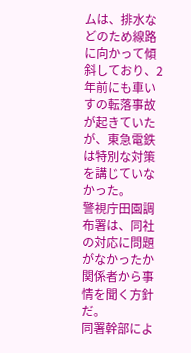ムは、排水などのため線路に向かって傾斜しており、2年前にも車いすの転落事故が起きていたが、東急電鉄は特別な対策を講じていなかった。
警視庁田園調布署は、同社の対応に問題がなかったか関係者から事情を聞く方針だ。
同署幹部によ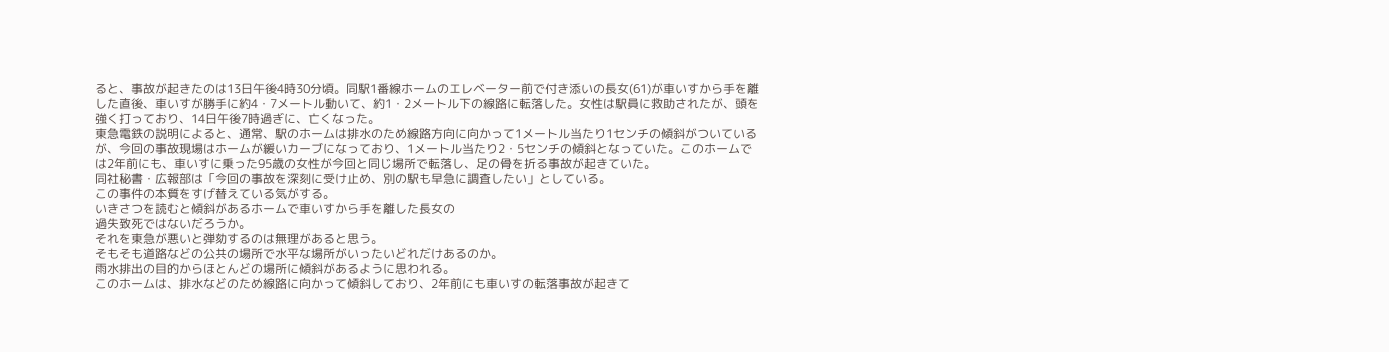ると、事故が起きたのは13日午後4時30分頃。同駅1番線ホームのエレベーター前で付き添いの長女(61)が車いすから手を離した直後、車いすが勝手に約4・7メートル動いて、約1・2メートル下の線路に転落した。女性は駅員に救助されたが、頭を強く打っており、14日午後7時過ぎに、亡くなった。
東急電鉄の説明によると、通常、駅のホームは排水のため線路方向に向かって1メートル当たり1センチの傾斜がついているが、今回の事故現場はホームが緩いカーブになっており、1メートル当たり2・5センチの傾斜となっていた。このホームでは2年前にも、車いすに乗った95歳の女性が今回と同じ場所で転落し、足の骨を折る事故が起きていた。
同社秘書・広報部は「今回の事故を深刻に受け止め、別の駅も早急に調査したい」としている。
この事件の本質をすげ替えている気がする。
いきさつを読むと傾斜があるホームで車いすから手を離した長女の
過失致死ではないだろうか。
それを東急が悪いと弾劾するのは無理があると思う。
そもそも道路などの公共の場所で水平な場所がいったいどれだけあるのか。
雨水排出の目的からほとんどの場所に傾斜があるように思われる。
このホームは、排水などのため線路に向かって傾斜しており、2年前にも車いすの転落事故が起きて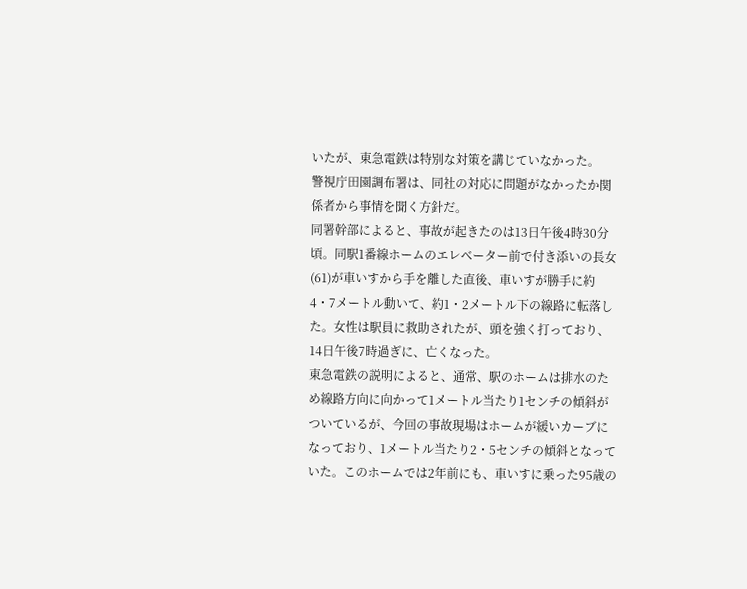いたが、東急電鉄は特別な対策を講じていなかった。
警視庁田園調布署は、同社の対応に問題がなかったか関係者から事情を聞く方針だ。
同署幹部によると、事故が起きたのは13日午後4時30分頃。同駅1番線ホームのエレベーター前で付き添いの長女(61)が車いすから手を離した直後、車いすが勝手に約4・7メートル動いて、約1・2メートル下の線路に転落した。女性は駅員に救助されたが、頭を強く打っており、14日午後7時過ぎに、亡くなった。
東急電鉄の説明によると、通常、駅のホームは排水のため線路方向に向かって1メートル当たり1センチの傾斜がついているが、今回の事故現場はホームが緩いカーブになっており、1メートル当たり2・5センチの傾斜となっていた。このホームでは2年前にも、車いすに乗った95歳の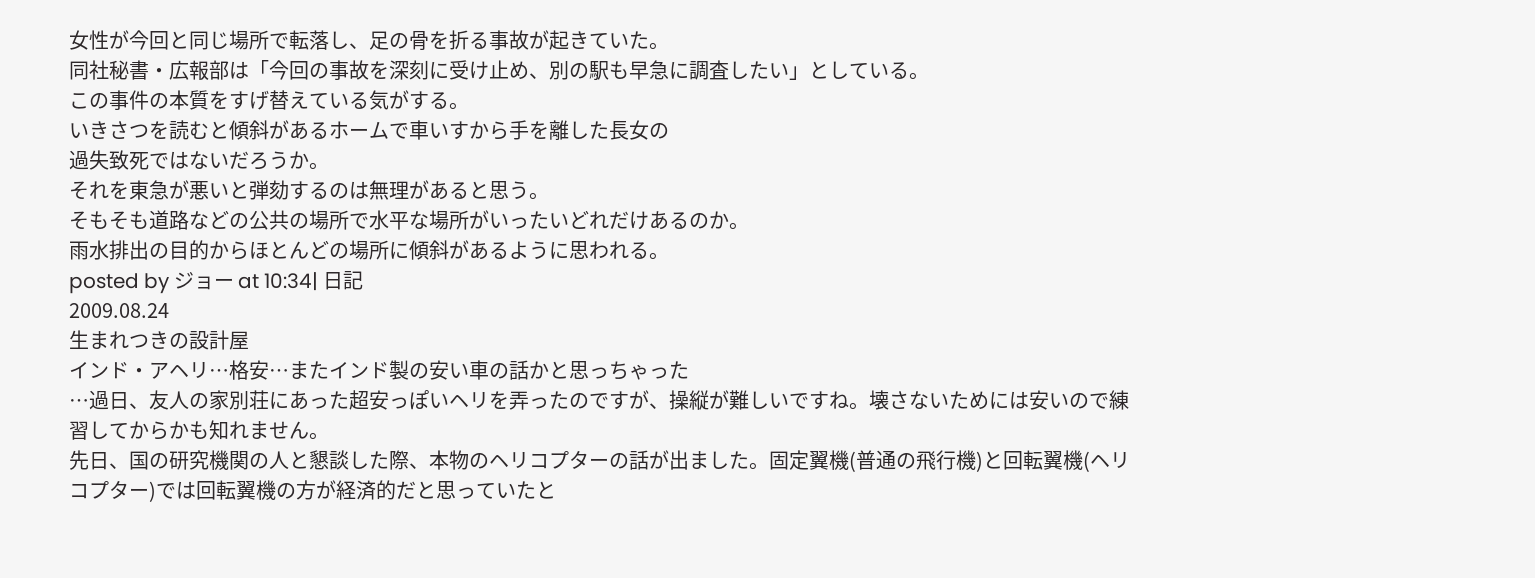女性が今回と同じ場所で転落し、足の骨を折る事故が起きていた。
同社秘書・広報部は「今回の事故を深刻に受け止め、別の駅も早急に調査したい」としている。
この事件の本質をすげ替えている気がする。
いきさつを読むと傾斜があるホームで車いすから手を離した長女の
過失致死ではないだろうか。
それを東急が悪いと弾劾するのは無理があると思う。
そもそも道路などの公共の場所で水平な場所がいったいどれだけあるのか。
雨水排出の目的からほとんどの場所に傾斜があるように思われる。
posted by ジョー at 10:34| 日記
2009.08.24
生まれつきの設計屋
インド・アヘリ…格安…またインド製の安い車の話かと思っちゃった
…過日、友人の家別荘にあった超安っぽいヘリを弄ったのですが、操縦が難しいですね。壊さないためには安いので練習してからかも知れません。
先日、国の研究機関の人と懇談した際、本物のヘリコプターの話が出ました。固定翼機(普通の飛行機)と回転翼機(ヘリコプター)では回転翼機の方が経済的だと思っていたと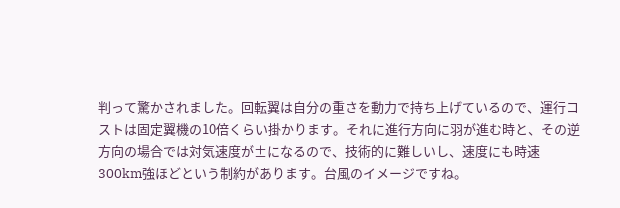判って驚かされました。回転翼は自分の重さを動力で持ち上げているので、運行コストは固定翼機の10倍くらい掛かります。それに進行方向に羽が進む時と、その逆方向の場合では対気速度が±になるので、技術的に難しいし、速度にも時速300km強ほどという制約があります。台風のイメージですね。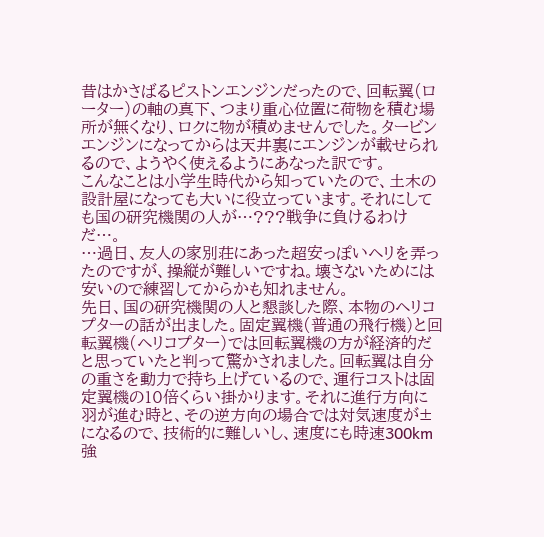昔はかさばるピストンエンジンだったので、回転翼(ローター)の軸の真下、つまり重心位置に荷物を積む場所が無くなり、ロクに物が積めませんでした。タービンエンジンになってからは天井裏にエンジンが載せられるので、ようやく使えるようにあなった訳です。
こんなことは小学生時代から知っていたので、土木の設計屋になっても大いに役立っています。それにしても国の研究機関の人が…???戦争に負けるわけだ…。
…過日、友人の家別荘にあった超安っぽいヘリを弄ったのですが、操縦が難しいですね。壊さないためには安いので練習してからかも知れません。
先日、国の研究機関の人と懇談した際、本物のヘリコプターの話が出ました。固定翼機(普通の飛行機)と回転翼機(ヘリコプター)では回転翼機の方が経済的だと思っていたと判って驚かされました。回転翼は自分の重さを動力で持ち上げているので、運行コストは固定翼機の10倍くらい掛かります。それに進行方向に羽が進む時と、その逆方向の場合では対気速度が±になるので、技術的に難しいし、速度にも時速300km強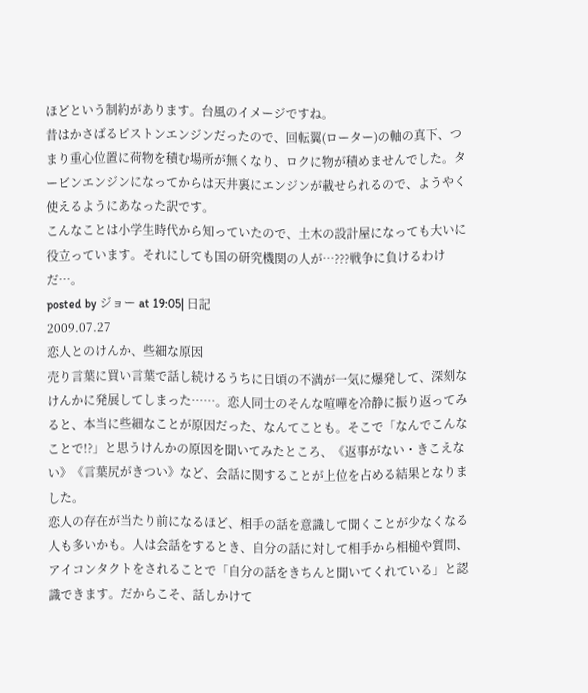ほどという制約があります。台風のイメージですね。
昔はかさばるピストンエンジンだったので、回転翼(ローター)の軸の真下、つまり重心位置に荷物を積む場所が無くなり、ロクに物が積めませんでした。タービンエンジンになってからは天井裏にエンジンが載せられるので、ようやく使えるようにあなった訳です。
こんなことは小学生時代から知っていたので、土木の設計屋になっても大いに役立っています。それにしても国の研究機関の人が…???戦争に負けるわけだ…。
posted by ジョー at 19:05| 日記
2009.07.27
恋人とのけんか、些細な原因
売り言葉に買い言葉で話し続けるうちに日頃の不満が一気に爆発して、深刻なけんかに発展してしまった……。恋人同士のそんな喧嘩を冷静に振り返ってみると、本当に些細なことが原因だった、なんてことも。そこで「なんでこんなことで!?」と思うけんかの原因を聞いてみたところ、《返事がない・きこえない》《言葉尻がきつい》など、会話に関することが上位を占める結果となりました。
恋人の存在が当たり前になるほど、相手の話を意識して聞くことが少なくなる人も多いかも。人は会話をするとき、自分の話に対して相手から相槌や質問、アイコンタクトをされることで「自分の話をきちんと聞いてくれている」と認識できます。だからこそ、話しかけて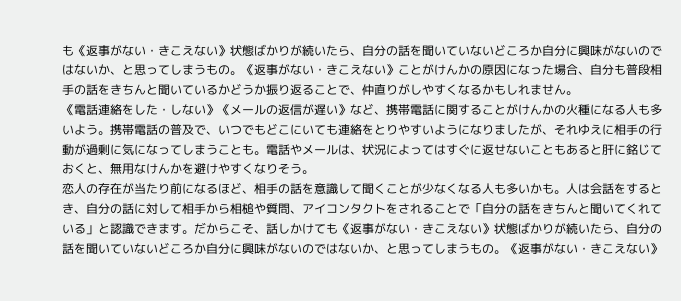も《返事がない・きこえない》状態ばかりが続いたら、自分の話を聞いていないどころか自分に興味がないのではないか、と思ってしまうもの。《返事がない・きこえない》ことがけんかの原因になった場合、自分も普段相手の話をきちんと聞いているかどうか振り返ることで、仲直りがしやすくなるかもしれません。
《電話連絡をした・しない》《メールの返信が遅い》など、携帯電話に関することがけんかの火種になる人も多いよう。携帯電話の普及で、いつでもどこにいても連絡をとりやすいようになりましたが、それゆえに相手の行動が過剰に気になってしまうことも。電話やメールは、状況によってはすぐに返せないこともあると肝に銘じておくと、無用なけんかを避けやすくなりそう。
恋人の存在が当たり前になるほど、相手の話を意識して聞くことが少なくなる人も多いかも。人は会話をするとき、自分の話に対して相手から相槌や質問、アイコンタクトをされることで「自分の話をきちんと聞いてくれている」と認識できます。だからこそ、話しかけても《返事がない・きこえない》状態ばかりが続いたら、自分の話を聞いていないどころか自分に興味がないのではないか、と思ってしまうもの。《返事がない・きこえない》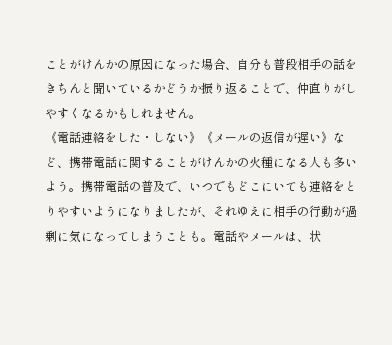ことがけんかの原因になった場合、自分も普段相手の話をきちんと聞いているかどうか振り返ることで、仲直りがしやすくなるかもしれません。
《電話連絡をした・しない》《メールの返信が遅い》など、携帯電話に関することがけんかの火種になる人も多いよう。携帯電話の普及で、いつでもどこにいても連絡をとりやすいようになりましたが、それゆえに相手の行動が過剰に気になってしまうことも。電話やメールは、状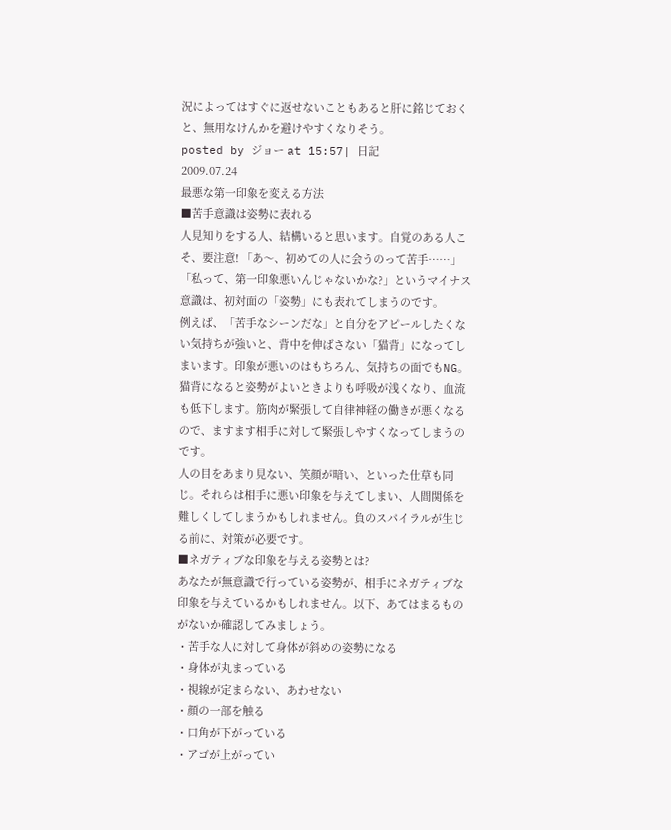況によってはすぐに返せないこともあると肝に銘じておくと、無用なけんかを避けやすくなりそう。
posted by ジョー at 15:57| 日記
2009.07.24
最悪な第一印象を変える方法
■苦手意識は姿勢に表れる
人見知りをする人、結構いると思います。自覚のある人こそ、要注意! 「あ〜、初めての人に会うのって苦手……」「私って、第一印象悪いんじゃないかな?」というマイナス意識は、初対面の「姿勢」にも表れてしまうのです。
例えば、「苦手なシーンだな」と自分をアピールしたくない気持ちが強いと、背中を伸ばさない「猫背」になってしまいます。印象が悪いのはもちろん、気持ちの面でもNG。猫背になると姿勢がよいときよりも呼吸が浅くなり、血流も低下します。筋肉が緊張して自律神経の働きが悪くなるので、ますます相手に対して緊張しやすくなってしまうのです。
人の目をあまり見ない、笑顔が暗い、といった仕草も同じ。それらは相手に悪い印象を与えてしまい、人間関係を難しくしてしまうかもしれません。負のスパイラルが生じる前に、対策が必要です。
■ネガティブな印象を与える姿勢とは?
あなたが無意識で行っている姿勢が、相手にネガティブな印象を与えているかもしれません。以下、あてはまるものがないか確認してみましょう。
・苦手な人に対して身体が斜めの姿勢になる
・身体が丸まっている
・視線が定まらない、あわせない
・顔の一部を触る
・口角が下がっている
・アゴが上がってい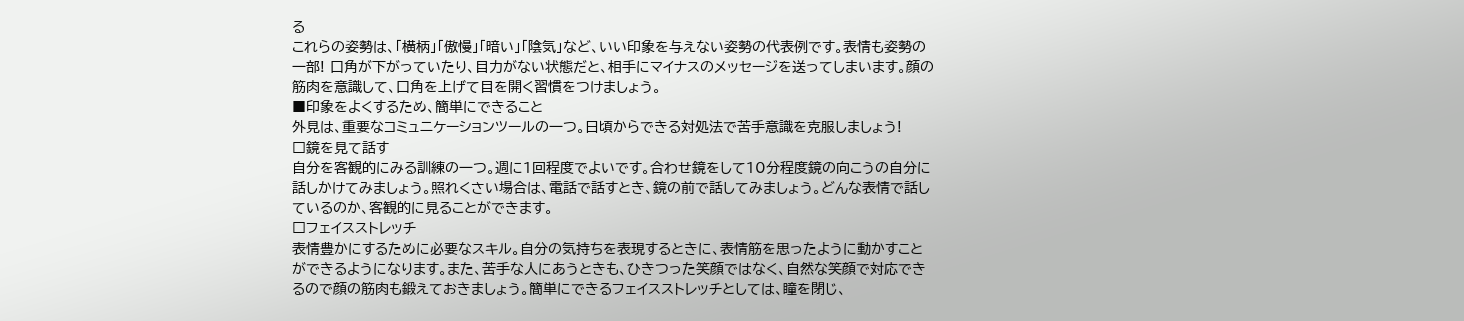る
これらの姿勢は、「横柄」「傲慢」「暗い」「陰気」など、いい印象を与えない姿勢の代表例です。表情も姿勢の一部! 口角が下がっていたり、目力がない状態だと、相手にマイナスのメッセージを送ってしまいます。顔の筋肉を意識して、口角を上げて目を開く習慣をつけましょう。
■印象をよくするため、簡単にできること
外見は、重要なコミュニケーションツールの一つ。日頃からできる対処法で苦手意識を克服しましょう!
□鏡を見て話す
自分を客観的にみる訓練の一つ。週に1回程度でよいです。合わせ鏡をして10分程度鏡の向こうの自分に話しかけてみましょう。照れくさい場合は、電話で話すとき、鏡の前で話してみましょう。どんな表情で話しているのか、客観的に見ることができます。
□フェイスストレッチ
表情豊かにするために必要なスキル。自分の気持ちを表現するときに、表情筋を思ったように動かすことができるようになります。また、苦手な人にあうときも、ひきつった笑顔ではなく、自然な笑顔で対応できるので顔の筋肉も鍛えておきましょう。簡単にできるフェイスストレッチとしては、瞳を閉じ、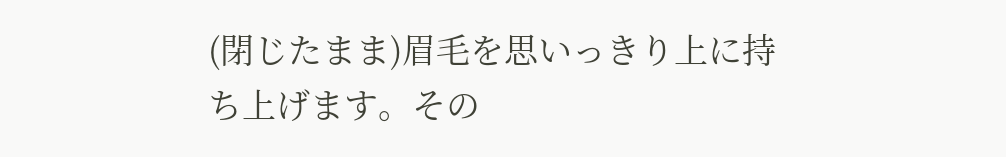(閉じたまま)眉毛を思いっきり上に持ち上げます。その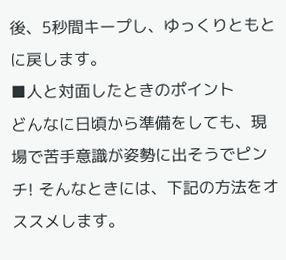後、5秒間キープし、ゆっくりともとに戻します。
■人と対面したときのポイント
どんなに日頃から準備をしても、現場で苦手意識が姿勢に出そうでピンチ! そんなときには、下記の方法をオススメします。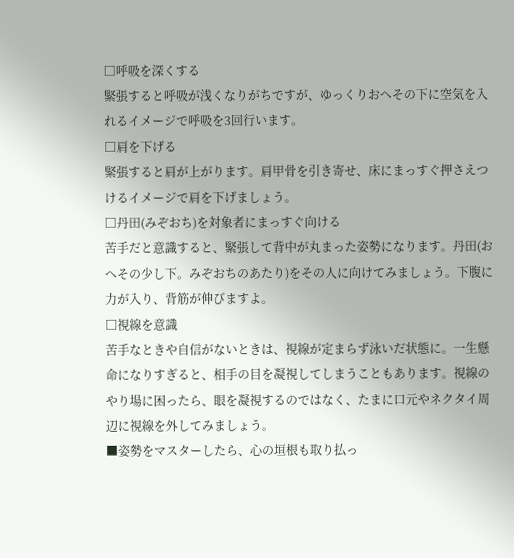□呼吸を深くする
緊張すると呼吸が浅くなりがちですが、ゆっくりおへその下に空気を入れるイメージで呼吸を3回行います。
□肩を下げる
緊張すると肩が上がります。肩甲骨を引き寄せ、床にまっすぐ押さえつけるイメージで肩を下げましょう。
□丹田(みぞおち)を対象者にまっすぐ向ける
苦手だと意識すると、緊張して背中が丸まった姿勢になります。丹田(おへその少し下。みぞおちのあたり)をその人に向けてみましょう。下腹に力が入り、背筋が伸びますよ。
□視線を意識
苦手なときや自信がないときは、視線が定まらず泳いだ状態に。一生懸命になりすぎると、相手の目を凝視してしまうこともあります。視線のやり場に困ったら、眼を凝視するのではなく、たまに口元やネクタイ周辺に視線を外してみましょう。
■姿勢をマスターしたら、心の垣根も取り払っ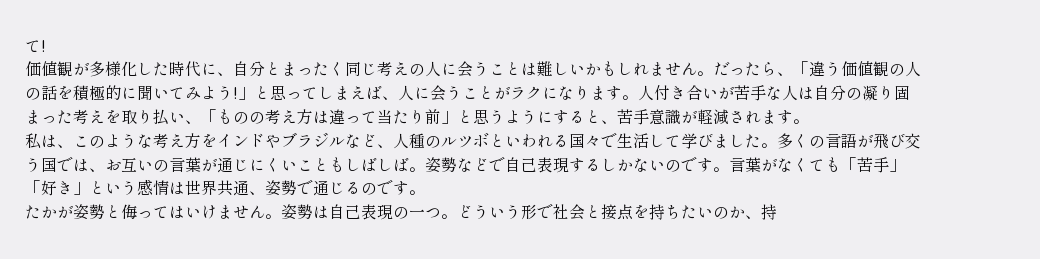て!
価値観が多様化した時代に、自分とまったく同じ考えの人に会うことは難しいかもしれません。だったら、「違う価値観の人の話を積極的に聞いてみよう!」と思ってしまえば、人に会うことがラクになります。人付き合いが苦手な人は自分の凝り固まった考えを取り払い、「ものの考え方は違って当たり前」と思うようにすると、苦手意識が軽減されます。
私は、このような考え方をインドやブラジルなど、人種のルツボといわれる国々で生活して学びました。多くの言語が飛び交う国では、お互いの言葉が通じにくいこともしばしば。姿勢などで自己表現するしかないのです。言葉がなくても「苦手」「好き」という感情は世界共通、姿勢で通じるのです。
たかが姿勢と侮ってはいけません。姿勢は自己表現の一つ。どういう形で社会と接点を持ちたいのか、持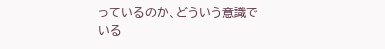っているのか、どういう意識でいる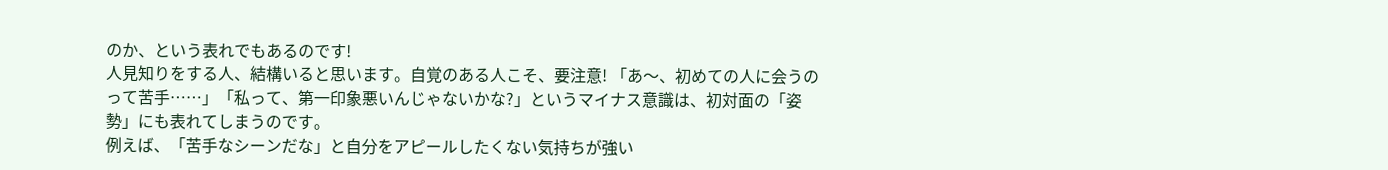のか、という表れでもあるのです!
人見知りをする人、結構いると思います。自覚のある人こそ、要注意! 「あ〜、初めての人に会うのって苦手……」「私って、第一印象悪いんじゃないかな?」というマイナス意識は、初対面の「姿勢」にも表れてしまうのです。
例えば、「苦手なシーンだな」と自分をアピールしたくない気持ちが強い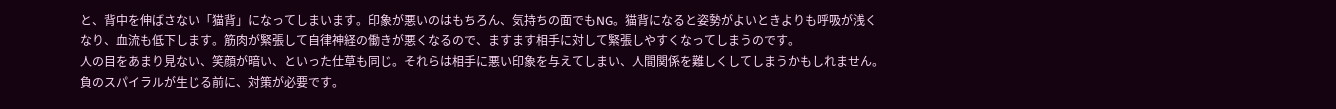と、背中を伸ばさない「猫背」になってしまいます。印象が悪いのはもちろん、気持ちの面でもNG。猫背になると姿勢がよいときよりも呼吸が浅くなり、血流も低下します。筋肉が緊張して自律神経の働きが悪くなるので、ますます相手に対して緊張しやすくなってしまうのです。
人の目をあまり見ない、笑顔が暗い、といった仕草も同じ。それらは相手に悪い印象を与えてしまい、人間関係を難しくしてしまうかもしれません。負のスパイラルが生じる前に、対策が必要です。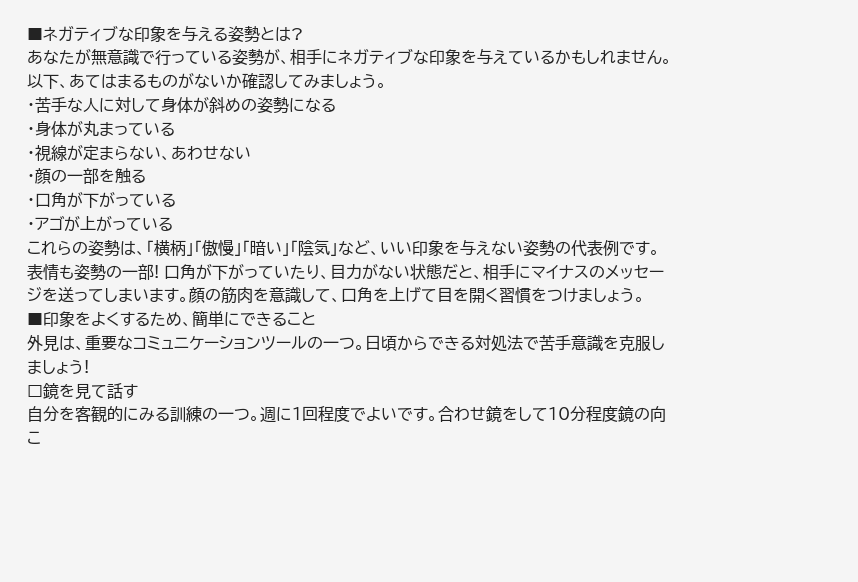■ネガティブな印象を与える姿勢とは?
あなたが無意識で行っている姿勢が、相手にネガティブな印象を与えているかもしれません。以下、あてはまるものがないか確認してみましょう。
・苦手な人に対して身体が斜めの姿勢になる
・身体が丸まっている
・視線が定まらない、あわせない
・顔の一部を触る
・口角が下がっている
・アゴが上がっている
これらの姿勢は、「横柄」「傲慢」「暗い」「陰気」など、いい印象を与えない姿勢の代表例です。表情も姿勢の一部! 口角が下がっていたり、目力がない状態だと、相手にマイナスのメッセージを送ってしまいます。顔の筋肉を意識して、口角を上げて目を開く習慣をつけましょう。
■印象をよくするため、簡単にできること
外見は、重要なコミュニケーションツールの一つ。日頃からできる対処法で苦手意識を克服しましょう!
□鏡を見て話す
自分を客観的にみる訓練の一つ。週に1回程度でよいです。合わせ鏡をして10分程度鏡の向こ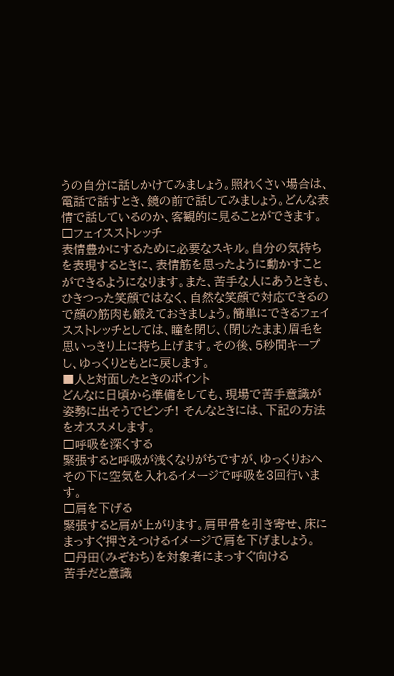うの自分に話しかけてみましょう。照れくさい場合は、電話で話すとき、鏡の前で話してみましょう。どんな表情で話しているのか、客観的に見ることができます。
□フェイスストレッチ
表情豊かにするために必要なスキル。自分の気持ちを表現するときに、表情筋を思ったように動かすことができるようになります。また、苦手な人にあうときも、ひきつった笑顔ではなく、自然な笑顔で対応できるので顔の筋肉も鍛えておきましょう。簡単にできるフェイスストレッチとしては、瞳を閉じ、(閉じたまま)眉毛を思いっきり上に持ち上げます。その後、5秒間キープし、ゆっくりともとに戻します。
■人と対面したときのポイント
どんなに日頃から準備をしても、現場で苦手意識が姿勢に出そうでピンチ! そんなときには、下記の方法をオススメします。
□呼吸を深くする
緊張すると呼吸が浅くなりがちですが、ゆっくりおへその下に空気を入れるイメージで呼吸を3回行います。
□肩を下げる
緊張すると肩が上がります。肩甲骨を引き寄せ、床にまっすぐ押さえつけるイメージで肩を下げましょう。
□丹田(みぞおち)を対象者にまっすぐ向ける
苦手だと意識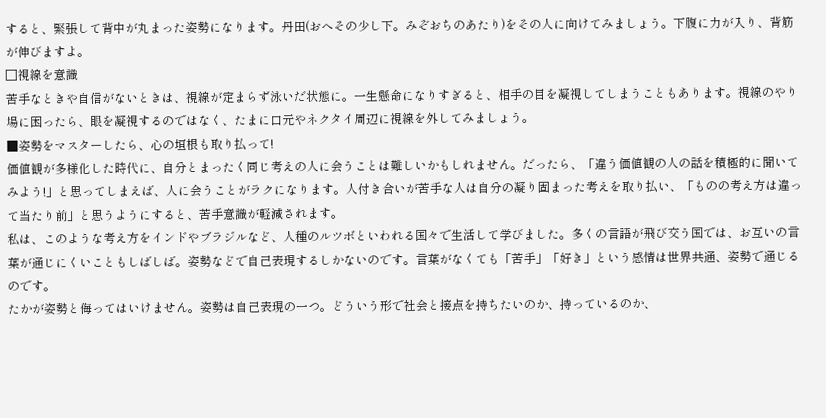すると、緊張して背中が丸まった姿勢になります。丹田(おへその少し下。みぞおちのあたり)をその人に向けてみましょう。下腹に力が入り、背筋が伸びますよ。
□視線を意識
苦手なときや自信がないときは、視線が定まらず泳いだ状態に。一生懸命になりすぎると、相手の目を凝視してしまうこともあります。視線のやり場に困ったら、眼を凝視するのではなく、たまに口元やネクタイ周辺に視線を外してみましょう。
■姿勢をマスターしたら、心の垣根も取り払って!
価値観が多様化した時代に、自分とまったく同じ考えの人に会うことは難しいかもしれません。だったら、「違う価値観の人の話を積極的に聞いてみよう!」と思ってしまえば、人に会うことがラクになります。人付き合いが苦手な人は自分の凝り固まった考えを取り払い、「ものの考え方は違って当たり前」と思うようにすると、苦手意識が軽減されます。
私は、このような考え方をインドやブラジルなど、人種のルツボといわれる国々で生活して学びました。多くの言語が飛び交う国では、お互いの言葉が通じにくいこともしばしば。姿勢などで自己表現するしかないのです。言葉がなくても「苦手」「好き」という感情は世界共通、姿勢で通じるのです。
たかが姿勢と侮ってはいけません。姿勢は自己表現の一つ。どういう形で社会と接点を持ちたいのか、持っているのか、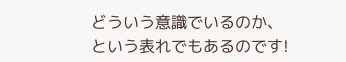どういう意識でいるのか、という表れでもあるのです!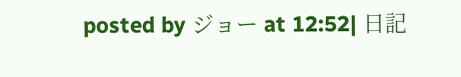posted by ジョー at 12:52| 日記